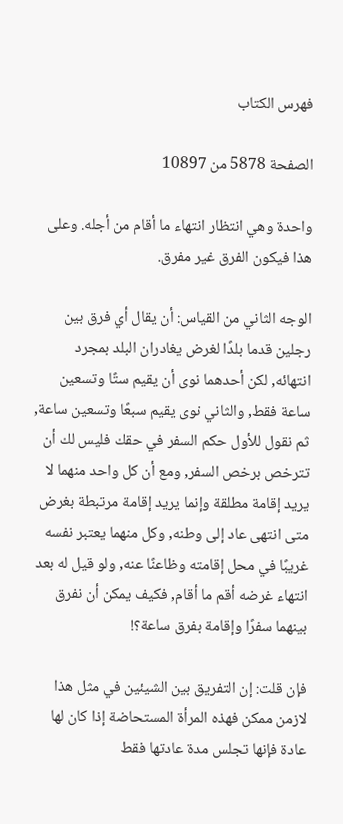فهرس الكتاب

الصفحة 5878 من 10897

واحدة وهي انتظار انتهاء ما أقام من أجله. وعلى هذا فيكون الفرق غير مفرق.

الوجه الثاني من القياس: أن يقال أي فرق بين رجلين قدما بلدًا لغرض يغادران البلد بمجرد انتهائه, لكن أحدهما نوى أن يقيم ستًا وتسعين ساعة فقط, والثاني نوى يقيم سبعًا وتسعين ساعة, ثم نقول للأول حكم السفر في حقك فليس لك أن تترخص برخص السفر, ومع أن كل واحد منهما لا يريد إقامة مطلقة وإنما يريد إقامة مرتبطة بغرض متى انتهى عاد إلى وطنه, وكل منهما يعتبر نفسه غريبًا في محل إقامته وظاعنًا عنه, ولو قيل له بعد انتهاء غرضه أقم ما أقام, فكيف يمكن أن نفرق بينهما سفرًا وإقامة بفرق ساعة؟!

فإن قلت: إن التفريق بين الشيئين في مثل هذا لازمن ممكن فهذه المرأة المستحاضة إذا كان لها عادة فإنها تجلس مدة عادتها فقط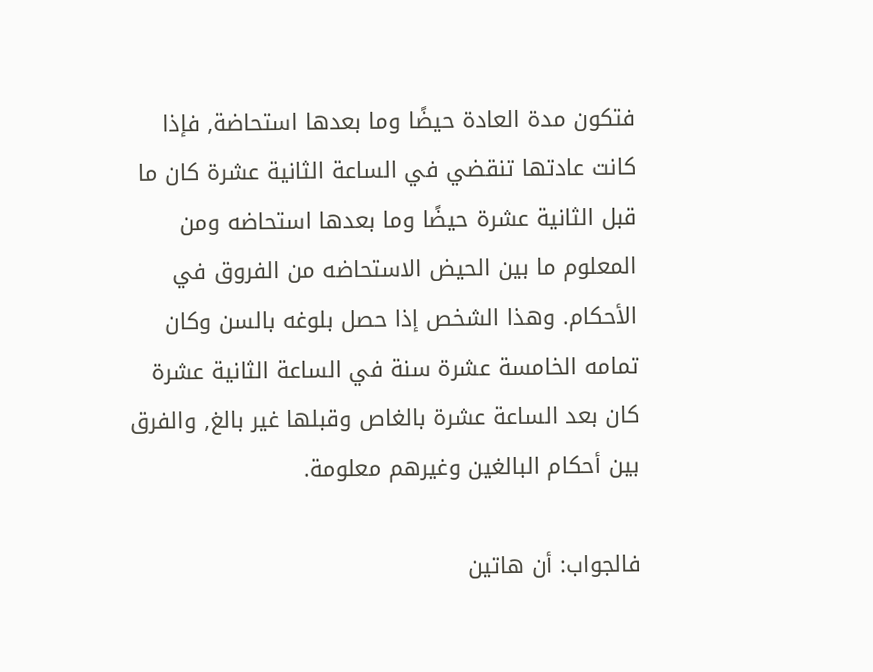فتكون مدة العادة حيضًا وما بعدها استحاضة, فإذا كانت عادتها تنقضي في الساعة الثانية عشرة كان ما قبل الثانية عشرة حيضًا وما بعدها استحاضه ومن المعلوم ما بين الحيض الاستحاضه من الفروق في الأحكام. وهذا الشخص إذا حصل بلوغه بالسن وكان تمامه الخامسة عشرة سنة في الساعة الثانية عشرة كان بعد الساعة عشرة بالغاص وقبلها غير بالغ, والفرق بين أحكام البالغين وغيرهم معلومة.

فالجواب: أن هاتين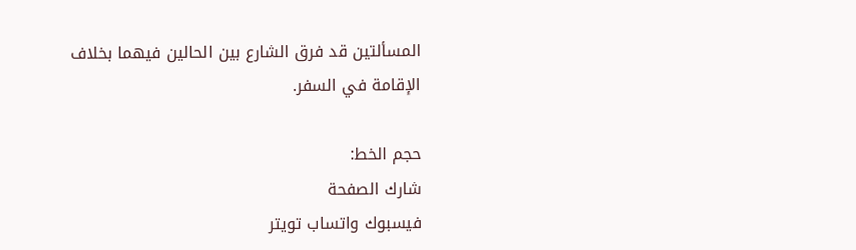المسألتين قد فرق الشارع بين الحالين فيهما بخلاف الإقامة في السفر.

حجم الخط:
شارك الصفحة
فيسبوك واتساب تويتر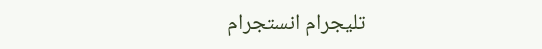تليجرام انستجرام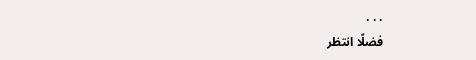. . .
فضلًا انتظر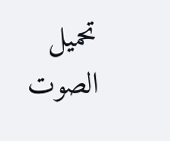تحميل الصوت